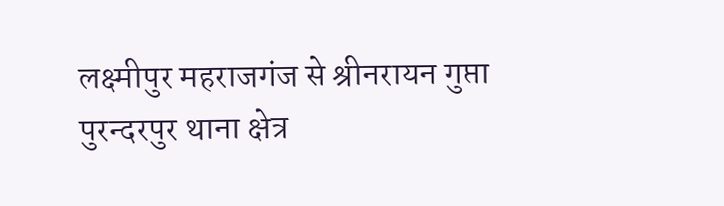लक्ष्मीपुर महराजगंज से श्रीनरायन गुप्ता
पुरन्दरपुर थाना क्षेत्र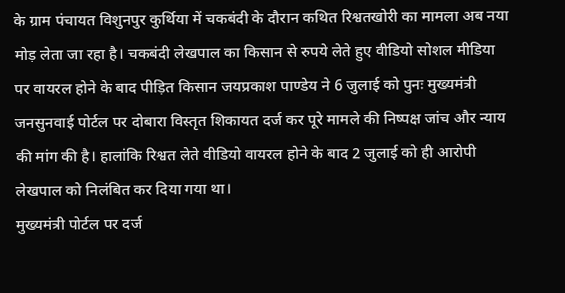के ग्राम पंचायत विशुनपुर कुर्थिया में चकबंदी के दौरान कथित रिश्वतखोरी का मामला अब नया मोड़ लेता जा रहा है। चकबंदी लेखपाल का किसान से रुपये लेते हुए वीडियो सोशल मीडिया पर वायरल होने के बाद पीड़ित किसान जयप्रकाश पाण्डेय ने 6 जुलाई को पुनः मुख्यमंत्री जनसुनवाई पोर्टल पर दोबारा विस्तृत शिकायत दर्ज कर पूरे मामले की निष्पक्ष जांच और न्याय की मांग की है। हालांकि रिश्वत लेते वीडियो वायरल होने के बाद 2 जुलाई को ही आरोपी लेखपाल को निलंबित कर दिया गया था।
मुख्यमंत्री पोर्टल पर दर्ज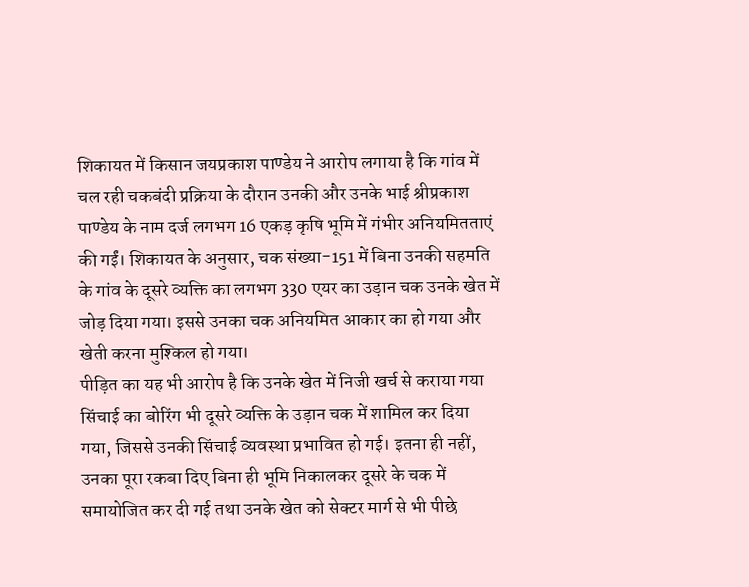शिकायत में किसान जयप्रकाश पाण्डेय ने आरोप लगाया है कि गांव में चल रही चकबंदी प्रक्रिया के दौरान उनकी और उनके भाई श्रीप्रकाश पाण्डेय के नाम दर्ज लगभग 16 एकड़ कृषि भूमि में गंभीर अनियमितताएं की गईं। शिकायत के अनुसार, चक संख्या-151 में बिना उनकी सहमति के गांव के दूसरे व्यक्ति का लगभग 330 एयर का उड़ान चक उनके खेत में जोड़ दिया गया। इससे उनका चक अनियमित आकार का हो गया और खेती करना मुश्किल हो गया।
पीड़ित का यह भी आरोप है कि उनके खेत में निजी खर्च से कराया गया सिंचाई का बोरिंग भी दूसरे व्यक्ति के उड़ान चक में शामिल कर दिया गया, जिससे उनकी सिंचाई व्यवस्था प्रभावित हो गई। इतना ही नहीं, उनका पूरा रकबा दिए बिना ही भूमि निकालकर दूसरे के चक में समायोजित कर दी गई तथा उनके खेत को सेक्टर मार्ग से भी पीछे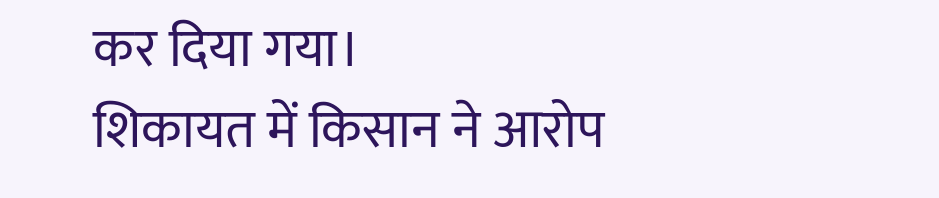कर दिया गया।
शिकायत में किसान ने आरोप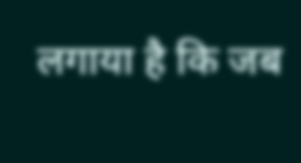लगाया है कि जब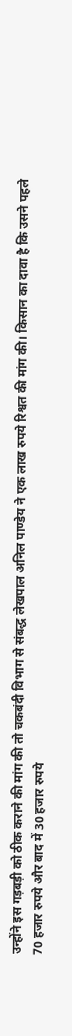उन्होंने इस गड़बड़ी को ठीक कराने की मांग की तो चकबंदी विभाग से संबद्ध लेखपाल अनिल पाण्डेय ने एक लाख रुपये रिश्वत की मांग की। किसान का दावा है कि उसने पहले 70 हजार रुपये और बाद में 30 हजार रुपये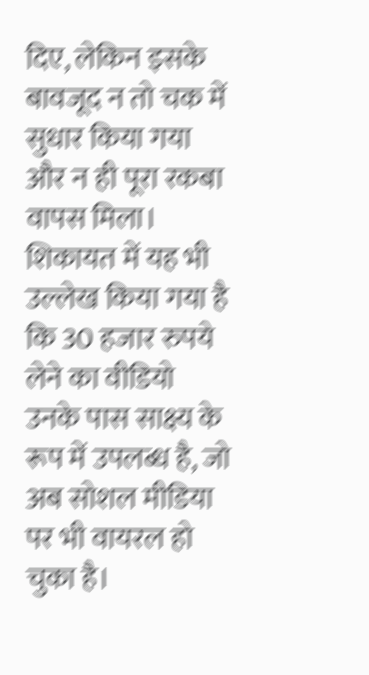दिए, लेकिन इसके बावजूद न तो चक में सुधार किया गया और न ही पूरा रकबा वापस मिला। शिकायत में यह भी उल्लेख किया गया है कि 30 हजार रुपये लेने का वीडियो उनके पास साक्ष्य के रूप में उपलब्ध है, जो अब सोशल मीडिया पर भी वायरल हो चुका है।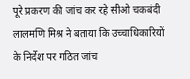पूरे प्रकरण की जांच कर रहे सीओ चकबंदी लालमणि मिश्र ने बताया कि उच्चाधिकारियों के निर्देश पर गठित जांच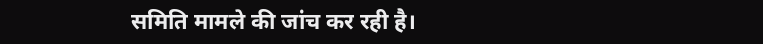समिति मामले की जांच कर रही है।